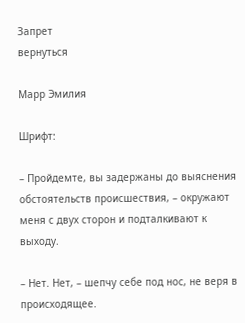Запрет
вернуться

Марр Эмилия

Шрифт:

– Пройдемте, вы задержаны до выяснения обстоятельств происшествия, – окружают меня с двух сторон и подталкивают к выходу.

– Нет. Нет, – шепчу себе под нос, не веря в происходящее.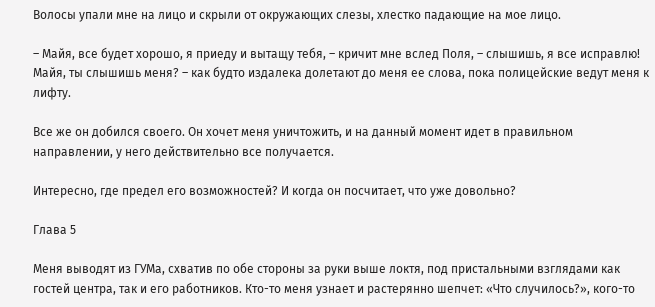Волосы упали мне на лицо и скрыли от окружающих слезы, хлестко падающие на мое лицо.

– Майя, все будет хорошо, я приеду и вытащу тебя, – кричит мне вслед Поля, – слышишь, я все исправлю! Майя, ты слышишь меня? – как будто издалека долетают до меня ее слова, пока полицейские ведут меня к лифту.

Все же он добился своего. Он хочет меня уничтожить, и на данный момент идет в правильном направлении, у него действительно все получается.

Интересно, где предел его возможностей? И когда он посчитает, что уже довольно?

Глава 5

Меня выводят из ГУМа, схватив по обе стороны за руки выше локтя, под пристальными взглядами как гостей центра, так и его работников. Кто-то меня узнает и растерянно шепчет: «Что случилось?», кого-то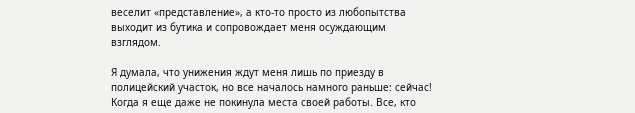веселит «представление», а кто-то просто из любопытства выходит из бутика и сопровождает меня осуждающим взглядом.

Я думала, что унижения ждут меня лишь по приезду в полицейский участок, но все началось намного раньше: сейчас! Когда я еще даже не покинула места своей работы. Все, кто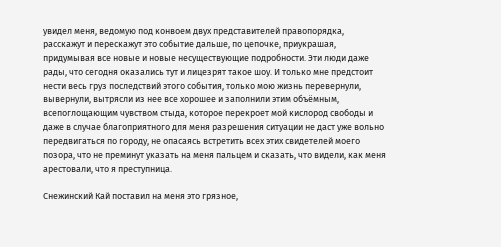увидел меня, ведомую под конвоем двух представителей правопорядка, расскажут и перескажут это событие дальше, по цепочке, приукрашая, придумывая все новые и новые несуществующие подробности. Эти люди даже рады, что сегодня оказались тут и лицезрят такое шоу. И только мне предстоит нести весь груз последствий этого события, только мою жизнь перевернули, вывернули, вытрясли из нее все хорошее и заполнили этим объёмным, всепоглощающим чувством стыда, которое перекроет мой кислород свободы и даже в случае благоприятного для меня разрешения ситуации не даст уже вольно передвигаться по городу, не опасаясь встретить всех этих свидетелей моего позора, что не преминут указать на меня пальцем и сказать, что видели, как меня арестовали, что я преступница.

Снежинский Кай поставил на меня это грязное,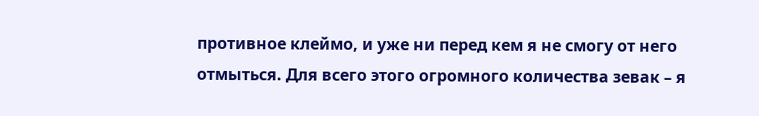противное клеймо, и уже ни перед кем я не смогу от него отмыться. Для всего этого огромного количества зевак – я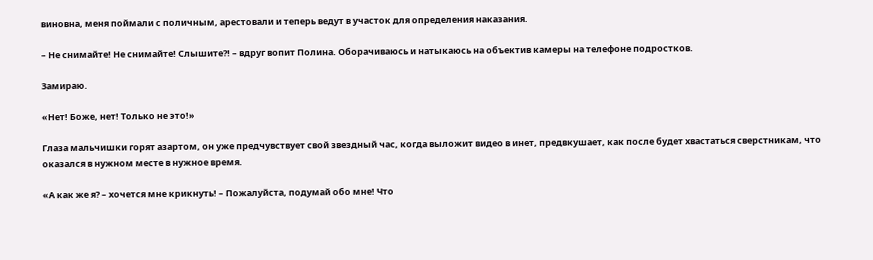виновна, меня поймали с поличным, арестовали и теперь ведут в участок для определения наказания.

– Не снимайте! Не снимайте! Слышите?! – вдруг вопит Полина. Оборачиваюсь и натыкаюсь на объектив камеры на телефоне подростков.

Замираю.

«Нет! Боже, нет! Только не это!»

Глаза мальчишки горят азартом, он уже предчувствует свой звездный час, когда выложит видео в инет, предвкушает, как после будет хвастаться сверстникам, что оказался в нужном месте в нужное время.

«А как же я? – хочется мне крикнуть! – Пожалуйста, подумай обо мне! Что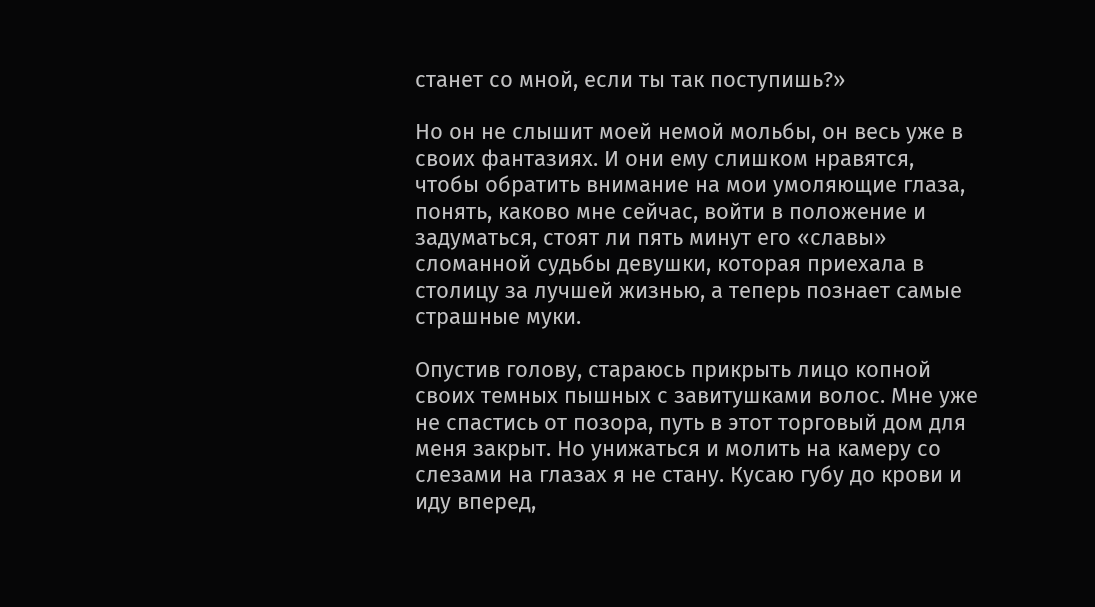станет со мной, если ты так поступишь?»

Но он не слышит моей немой мольбы, он весь уже в своих фантазиях. И они ему слишком нравятся, чтобы обратить внимание на мои умоляющие глаза, понять, каково мне сейчас, войти в положение и задуматься, стоят ли пять минут его «славы» сломанной судьбы девушки, которая приехала в столицу за лучшей жизнью, а теперь познает самые страшные муки.

Опустив голову, стараюсь прикрыть лицо копной своих темных пышных с завитушками волос. Мне уже не спастись от позора, путь в этот торговый дом для меня закрыт. Но унижаться и молить на камеру со слезами на глазах я не стану. Кусаю губу до крови и иду вперед,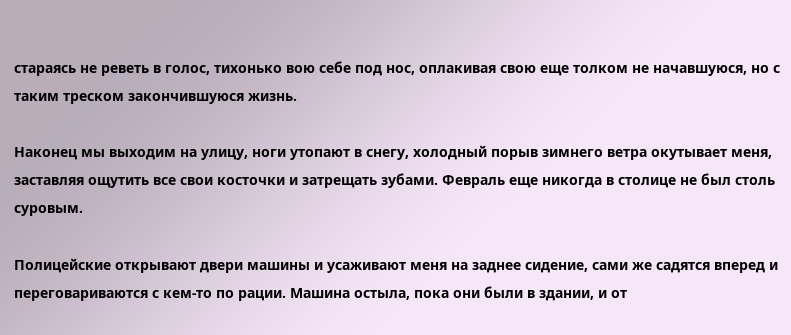стараясь не реветь в голос, тихонько вою себе под нос, оплакивая свою еще толком не начавшуюся, но с таким треском закончившуюся жизнь.

Наконец мы выходим на улицу, ноги утопают в снегу, холодный порыв зимнего ветра окутывает меня, заставляя ощутить все свои косточки и затрещать зубами. Февраль еще никогда в столице не был столь суровым.

Полицейские открывают двери машины и усаживают меня на заднее сидение, сами же садятся вперед и переговариваются с кем-то по рации. Машина остыла, пока они были в здании, и от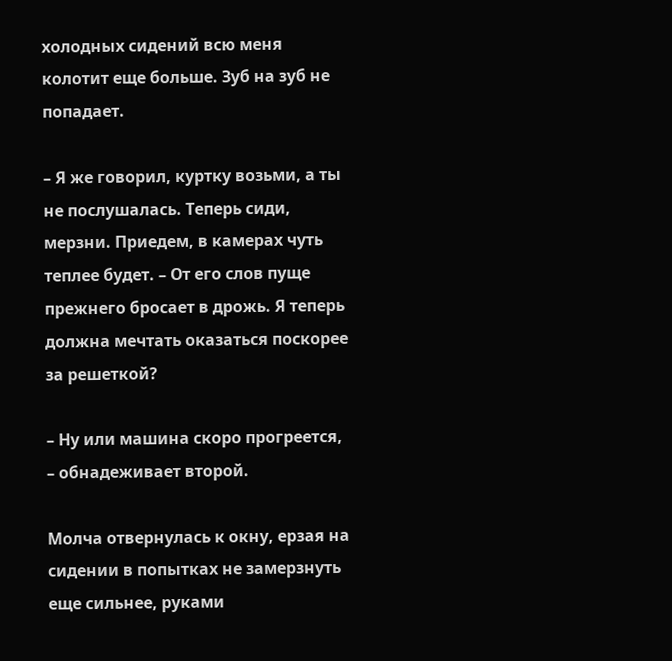холодных сидений всю меня колотит еще больше. Зуб на зуб не попадает.

– Я же говорил, куртку возьми, а ты не послушалась. Теперь сиди, мерзни. Приедем, в камерах чуть теплее будет. – От его слов пуще прежнего бросает в дрожь. Я теперь должна мечтать оказаться поскорее за решеткой?

– Ну или машина скоро прогреется, – обнадеживает второй.

Молча отвернулась к окну, ерзая на сидении в попытках не замерзнуть еще сильнее, руками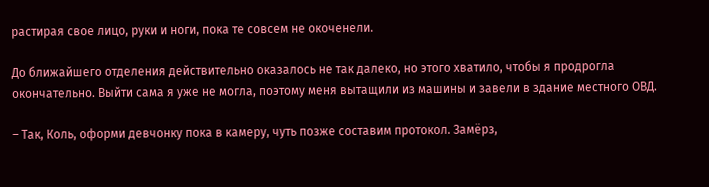растирая свое лицо, руки и ноги, пока те совсем не окоченели.

До ближайшего отделения действительно оказалось не так далеко, но этого хватило, чтобы я продрогла окончательно. Выйти сама я уже не могла, поэтому меня вытащили из машины и завели в здание местного ОВД.

– Так, Коль, оформи девчонку пока в камеру, чуть позже составим протокол. Замёрз,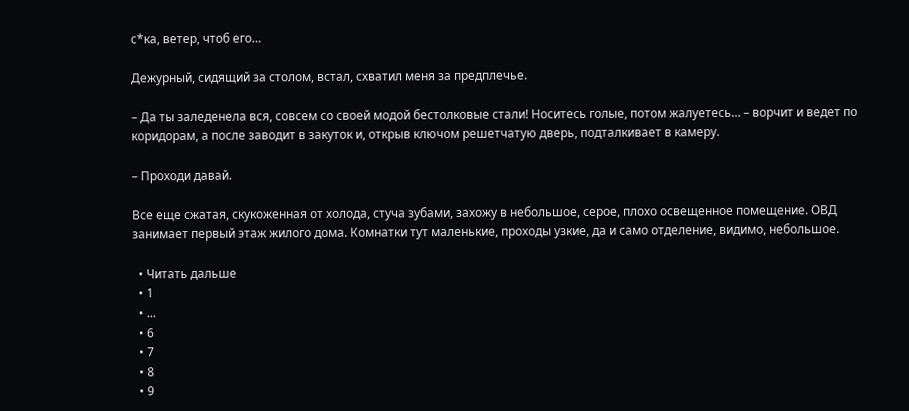с*ка, ветер, чтоб его…

Дежурный, сидящий за столом, встал, схватил меня за предплечье.

– Да ты заледенела вся, совсем со своей модой бестолковые стали! Носитесь голые, потом жалуетесь… – ворчит и ведет по коридорам, а после заводит в закуток и, открыв ключом решетчатую дверь, подталкивает в камеру.

– Проходи давай.

Все еще сжатая, скукоженная от холода, стуча зубами, захожу в небольшое, серое, плохо освещенное помещение. ОВД занимает первый этаж жилого дома. Комнатки тут маленькие, проходы узкие, да и само отделение, видимо, небольшое.

  • Читать дальше
  • 1
  • ...
  • 6
  • 7
  • 8
  • 9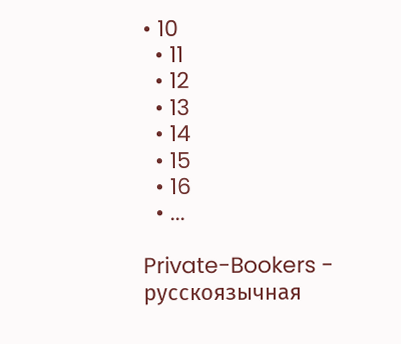• 10
  • 11
  • 12
  • 13
  • 14
  • 15
  • 16
  • ...

Private-Bookers - русскоязычная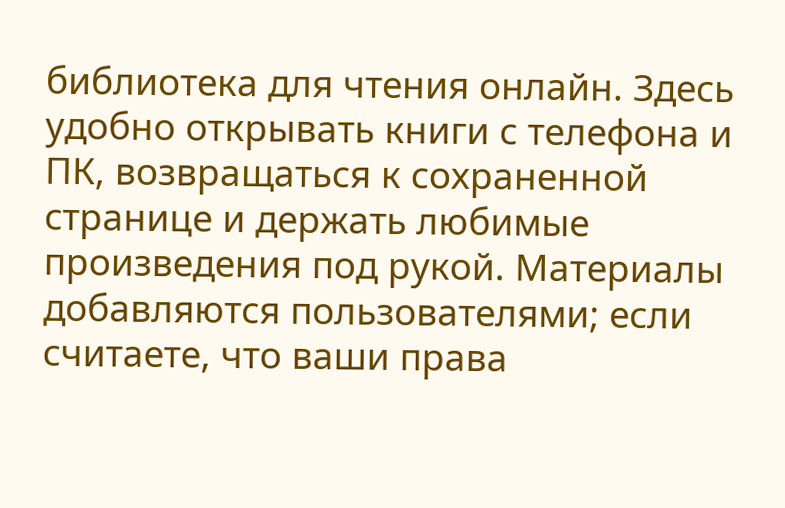библиотека для чтения онлайн. Здесь удобно открывать книги с телефона и ПК, возвращаться к сохраненной странице и держать любимые произведения под рукой. Материалы добавляются пользователями; если считаете, что ваши права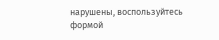нарушены, воспользуйтесь формой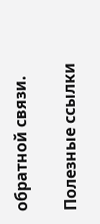обратной связи.

Полезные ссылки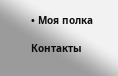• Моя полка

Контакты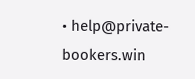• help@private-bookers.win